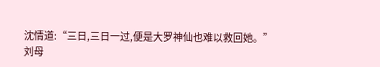沈情道:“三日,三日一过,便是大罗神仙也难以救回她。”
刘母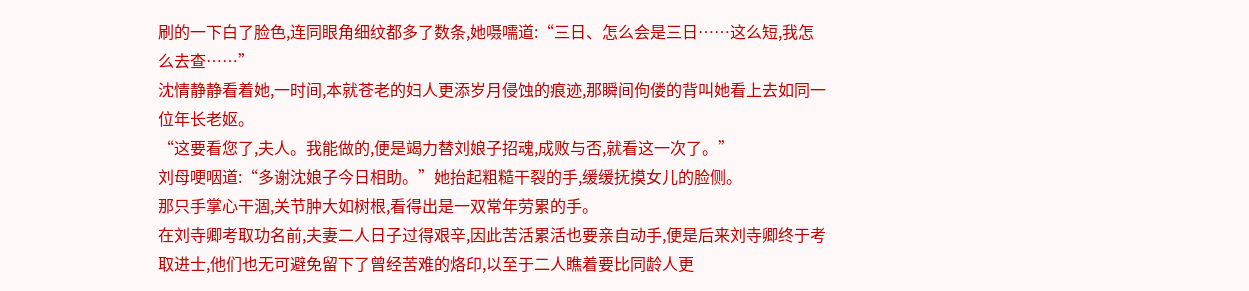刷的一下白了脸色,连同眼角细纹都多了数条,她嗫嚅道:“三日、怎么会是三日……这么短,我怎么去查……”
沈情静静看着她,一时间,本就苍老的妇人更添岁月侵蚀的痕迹,那瞬间佝偻的背叫她看上去如同一位年长老妪。
“这要看您了,夫人。我能做的,便是竭力替刘娘子招魂,成败与否,就看这一次了。”
刘母哽咽道:“多谢沈娘子今日相助。”她抬起粗糙干裂的手,缓缓抚摸女儿的脸侧。
那只手掌心干涸,关节肿大如树根,看得出是一双常年劳累的手。
在刘寺卿考取功名前,夫妻二人日子过得艰辛,因此苦活累活也要亲自动手,便是后来刘寺卿终于考取进士,他们也无可避免留下了曾经苦难的烙印,以至于二人瞧着要比同龄人更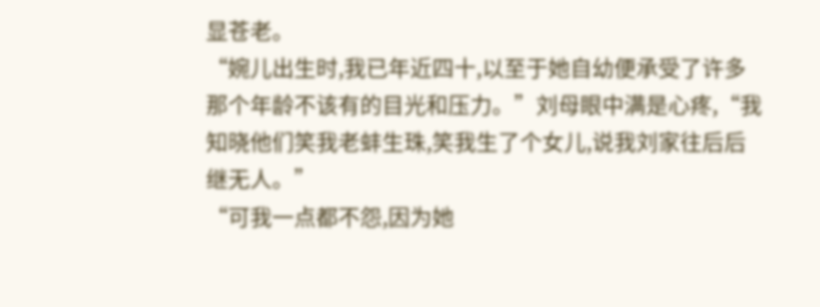显苍老。
“婉儿出生时,我已年近四十,以至于她自幼便承受了许多那个年龄不该有的目光和压力。”刘母眼中满是心疼,“我知晓他们笑我老蚌生珠,笑我生了个女儿,说我刘家往后后继无人。”
“可我一点都不怨,因为她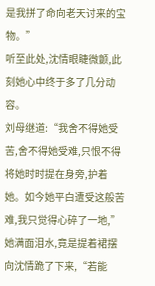是我拼了命向老天讨来的宝物。”
听至此处,沈情眼睫微颤,此刻她心中终于多了几分动容。
刘母继道:“我舍不得她受苦,舍不得她受难,只恨不得将她时时提在身旁,护着她。如今她平白遭受这般苦难,我只觉得心碎了一地,”她满面泪水,竟是提着裙摆向沈情跪了下来,“若能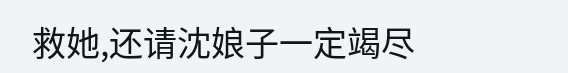救她,还请沈娘子一定竭尽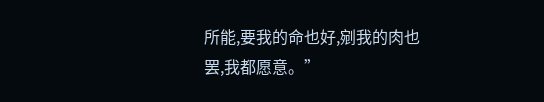所能,要我的命也好,剜我的肉也罢,我都愿意。”